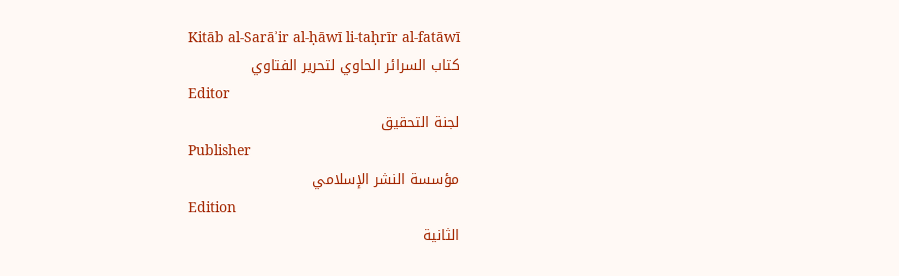Kitāb al-Sarāʾir al-ḥāwī li-taḥrīr al-fatāwī
كتاب السرائر الحاوي لتحرير الفتاوي
Editor
لجنة التحقيق
Publisher
مؤسسة النشر الإسلامي
Edition
الثانية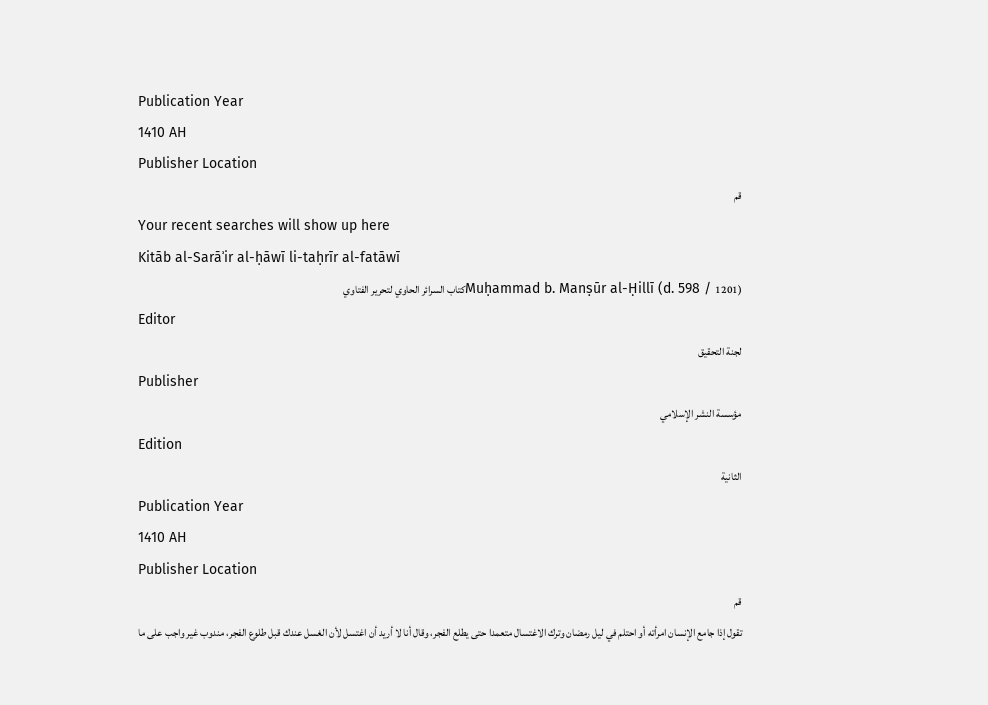Publication Year
1410 AH
Publisher Location
قم
Your recent searches will show up here
Kitāb al-Sarāʾir al-ḥāwī li-taḥrīr al-fatāwī
Muḥammad b. Manṣūr al-Ḥillī (d. 598 / 1201)كتاب السرائر الحاوي لتحرير الفتاوي
Editor
لجنة التحقيق
Publisher
مؤسسة النشر الإسلامي
Edition
الثانية
Publication Year
1410 AH
Publisher Location
قم
تقول إذا جامع الإنسان امرأته أو احتلم في ليل رمضان وترك الاغتسال متعمدا حتى يطلع الفجر، وقال أنا لا أريد أن اغتسل لأن الغسل عندك قبل طلوع الفجر، مندوب غير واجب على ما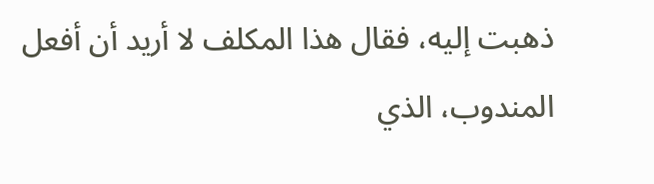ذهبت إليه، فقال هذا المكلف لا أريد أن أفعل المندوب، الذي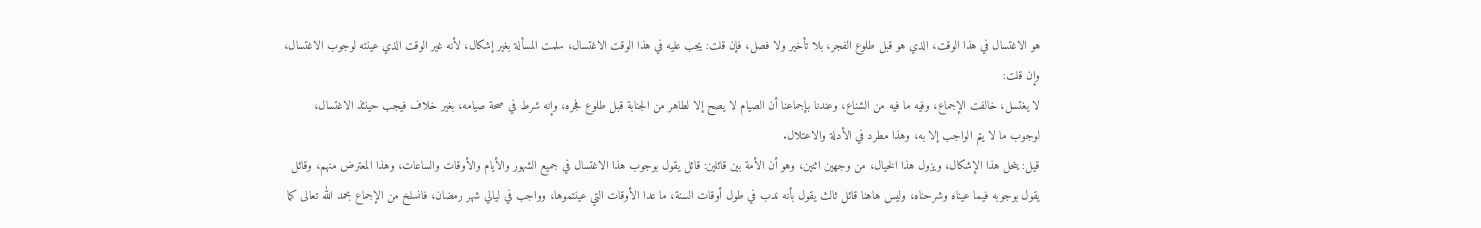هو الاغتسال في هذا الوقت، الذي هو قبل طلوع الفجر، بلا تأخير ولا فصل، فإن قلت: يجب عليه في هذا الوقت الاغتسال، سلمت المسألة بغير إشكال، لأنه غير الوقت الذي عينته لوجوب الاغتسال، وإن قلت:
لا يغتسل، خالفت الإجماع، وفيه ما فيه من الشناع، وعندنا بإجماعنا أن الصيام لا يصح إلا لطاهر من الجنابة قبل طلوع فجره، وإنه شرط في صحة صيامه، بغير خلاف فيجب حينئذ الاغتسال، لوجوب ما لا يتم الواجب إلا به، وهذا مطرد في الأدلة والاعتلال.
قيل: ينحل هذا الإشكال، ويزول هذا الخيال، من وجهين اثنين، وهو أن الأمة بين قائلين: قائل يقول بوجوب هذا الاغتسال في جميع الشهور والأيام والأوقات والساعات، وهذا المعترض منهم، وقائل يقول بوجوبه فيما عيناه وشرحناه، وليس هاهنا قائل ثالث يقول بأنه ندب في طول أوقات السنة، ما عدا الأوقات التي عينتموها، وواجب في ليالي شهر رمضان، فانسلخ من الإجماع بحمد الله تعالى كما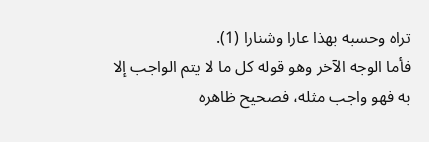تراه وحسبه بهذا عارا وشنارا (1).
فأما الوجه الآخر وهو قوله كل ما لا يتم الواجب إلا به فهو واجب مثله، فصحيح ظاهره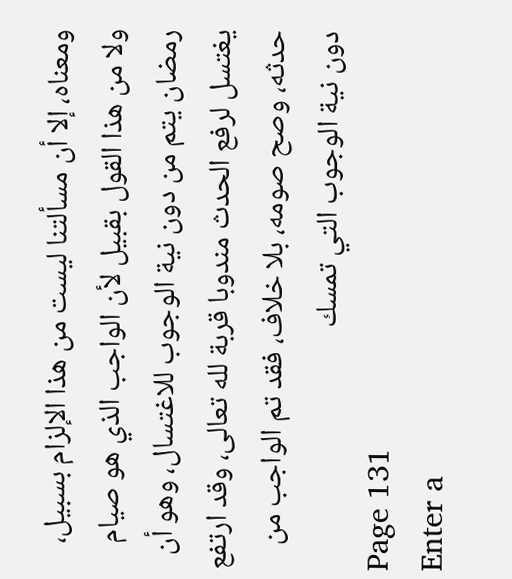ومعناه، إلا أن مسألتنا ليست من هذا الإلزام بسبيل، ولا من هذا القول بقبيل لأن الواجب الذي هو صيام رمضان يتم من دون نية الوجوب للاغتسال، وهو أن يغتسل لرفع الحدث مندوبا قربة لله تعالى، وقد ارتفع حدثه، وصح صومه، بلا خلاف، فقد تم الواجب من دون نية الوجوب التي تمسك
Page 131
Enter a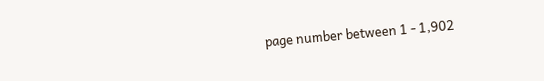page number between 1 - 1,902